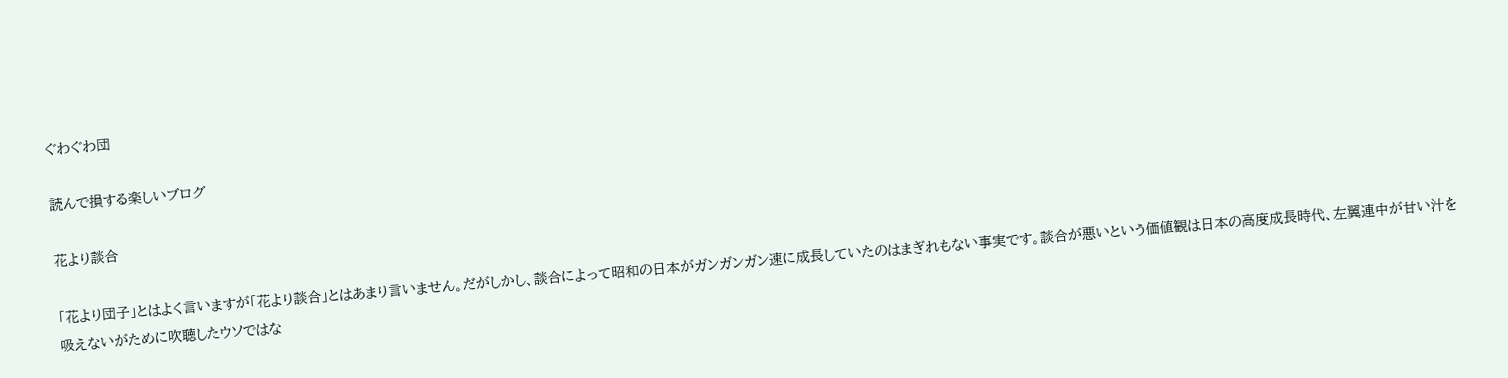ぐわぐわ団

読んで損する楽しいブログ

花より談合

「花より団子」とはよく言いますが「花より談合」とはあまり言いません。だがしかし、談合によって昭和の日本がガンガンガン速に成長していたのはまぎれもない事実です。談合が悪いという価値観は日本の高度成長時代、左翼連中が甘い汁を吸えないがために吹聴したウソではな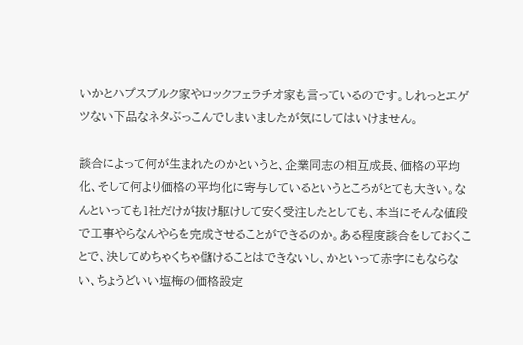いかとハプスブルク家やロックフェラチオ家も言っているのです。しれっとエゲツない下品なネタぶっこんでしまいましたが気にしてはいけません。

談合によって何が生まれたのかというと、企業同志の相互成長、価格の平均化、そして何より価格の平均化に寄与しているというところがとても大きい。なんといっても1社だけが抜け駆けして安く受注したとしても、本当にそんな値段で工事やらなんやらを完成させることができるのか。ある程度談合をしておくことで、決してめちゃくちゃ儲けることはできないし、かといって赤字にもならない、ちょうどいい塩梅の価格設定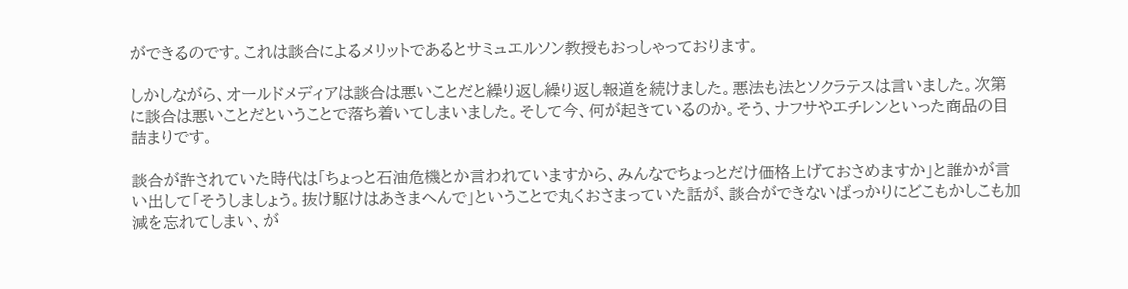ができるのです。これは談合によるメリットであるとサミュエルソン教授もおっしゃっております。

しかしながら、オールドメディアは談合は悪いことだと繰り返し繰り返し報道を続けました。悪法も法とソクラテスは言いました。次第に談合は悪いことだということで落ち着いてしまいました。そして今、何が起きているのか。そう、ナフサやエチレンといった商品の目詰まりです。

談合が許されていた時代は「ちょっと石油危機とか言われていますから、みんなでちょっとだけ価格上げておさめますか」と誰かが言い出して「そうしましょう。抜け駆けはあきまへんで」ということで丸くおさまっていた話が、談合ができないばっかりにどこもかしこも加減を忘れてしまい、が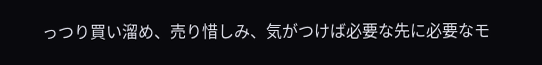っつり買い溜め、売り惜しみ、気がつけば必要な先に必要なモ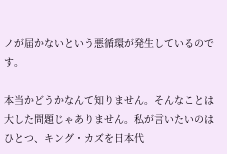ノが届かないという悪循環が発生しているのです。

本当かどうかなんて知りません。そんなことは大した問題じゃありません。私が言いたいのはひとつ、キング・カズを日本代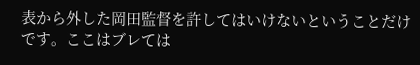表から外した岡田監督を許してはいけないということだけです。ここはブレては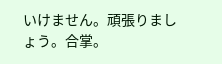いけません。頑張りましょう。合掌。